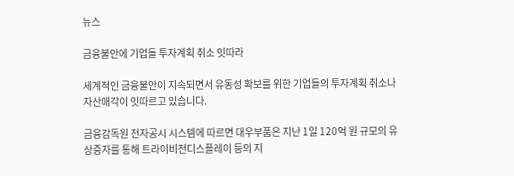뉴스

금융불안에 기업들 투자계획 취소 잇따라

세계적인 금융불안이 지속되면서 유동성 확보를 위한 기업들의 투자계획 취소나 자산매각이 잇따르고 있습니다.

금융감독원 전자공시 시스템에 따르면 대우부품은 지난 1일 120억 원 규모의 유상증자를 통해 트라이비전디스플레이 등의 지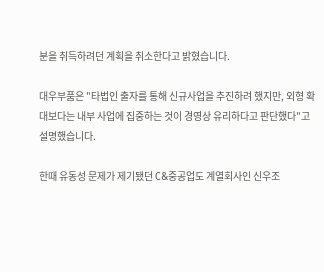분을 취득하려던 계획을 취소한다고 밝혔습니다.

대우부품은 "타법인 출자를 통해 신규사업을 추진하려 했지만, 외형 확대보다는 내부 사업에 집중하는 것이 경영상 유리하다고 판단했다"고 설명했습니다.

한때 유동성 문제가 제기됐던 C&중공업도 계열회사인 신우조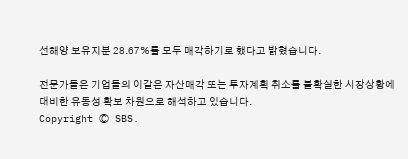선해양 보유지분 28.67%를 모두 매각하기로 했다고 밝혔습니다.

전문가들은 기업들의 이같은 자산매각 또는 투자계획 취소를 불확실한 시장상황에 대비한 유동성 확보 차원으로 해석하고 있습니다.
Copyright Ⓒ SBS.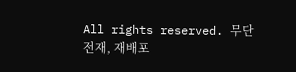All rights reserved. 무단 전재, 재배포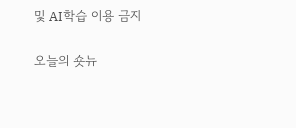및 AI학습 이용 금지

오늘의 숏뉴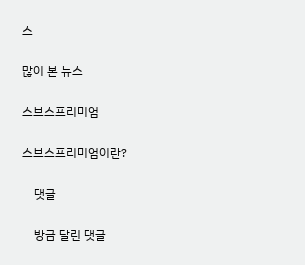스

많이 본 뉴스

스브스프리미엄

스브스프리미엄이란?

    댓글

    방금 달린 댓글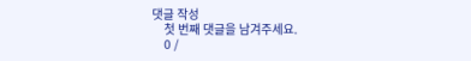댓글 작성
    첫 번째 댓글을 남겨주세요.
    0 /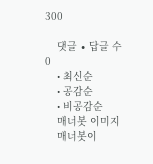300

    댓글 ∙ 답글 수 0
    • 최신순
    • 공감순
    • 비공감순
    매너봇 이미지
    매너봇이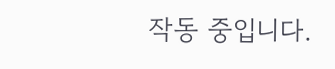작동 중입니다.